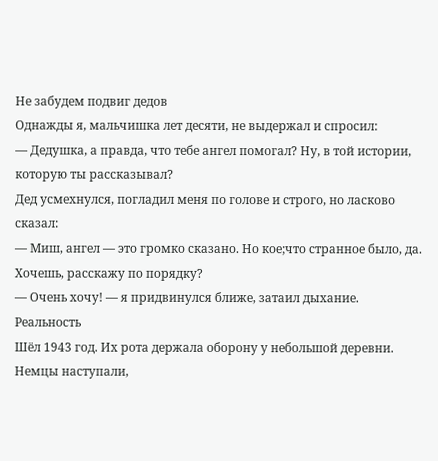Не забудем подвиг дедов
Однажды я, мальчишка лет десяти, не выдержал и спросил:
— Дедушка, а правда, что тебе ангел помогал? Ну, в той истории, которую ты рассказывал?
Дед усмехнулся, погладил меня по голове и строго, но ласково сказал:
— Миш, ангел — это громко сказано. Но кое;что странное было, да. Хочешь, расскажу по порядку?
— Очень хочу! — я придвинулся ближе, затаил дыхание.
Реальность
Шёл 1943 год. Их рота держала оборону у небольшой деревни. Немцы наступали,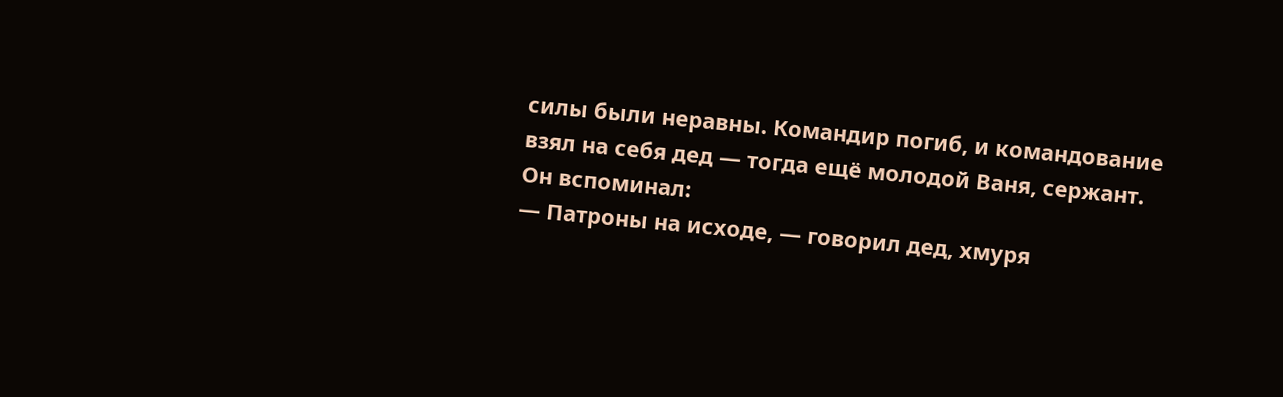силы были неравны. Командир погиб, и командование взял на себя дед — тогда ещё молодой Ваня, сержант.
Он вспоминал:
— Патроны на исходе, — говорил дед, хмуря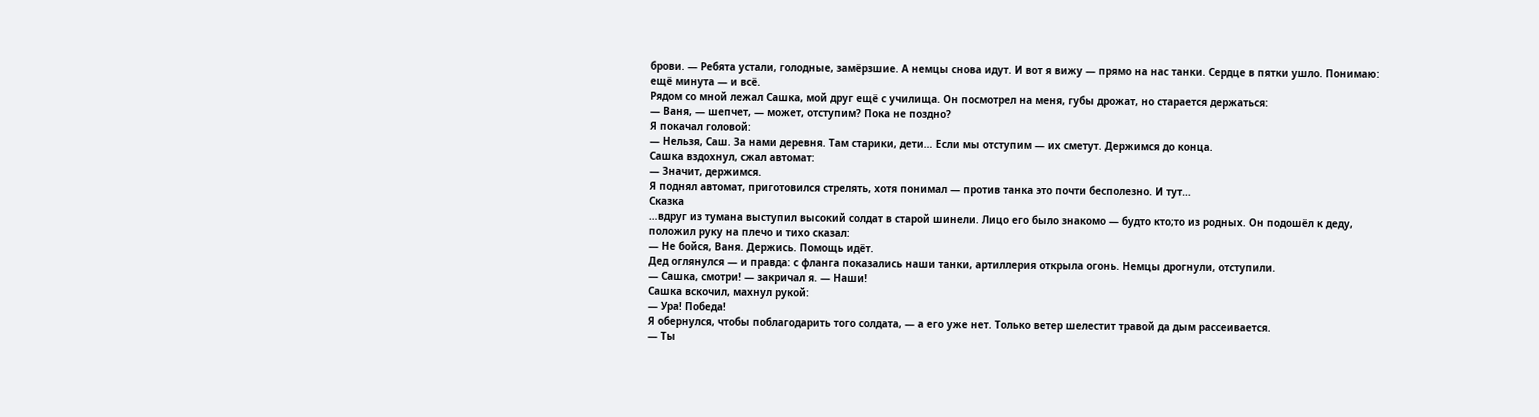брови. — Ребята устали, голодные, замёрзшие. А немцы снова идут. И вот я вижу — прямо на нас танки. Сердце в пятки ушло. Понимаю: ещё минута — и всё.
Рядом со мной лежал Сашка, мой друг ещё с училища. Он посмотрел на меня, губы дрожат, но старается держаться:
— Ваня, — шепчет, — может, отступим? Пока не поздно?
Я покачал головой:
— Нельзя, Саш. За нами деревня. Там старики, дети… Если мы отступим — их сметут. Держимся до конца.
Сашка вздохнул, сжал автомат:
— Значит, держимся.
Я поднял автомат, приготовился стрелять, хотя понимал — против танка это почти бесполезно. И тут…
Сказка
…вдруг из тумана выступил высокий солдат в старой шинели. Лицо его было знакомо — будто кто;то из родных. Он подошёл к деду, положил руку на плечо и тихо сказал:
— Не бойся, Ваня. Держись. Помощь идёт.
Дед оглянулся — и правда: с фланга показались наши танки, артиллерия открыла огонь. Немцы дрогнули, отступили.
— Сашка, смотри! — закричал я. — Наши!
Сашка вскочил, махнул рукой:
— Ура! Победа!
Я обернулся, чтобы поблагодарить того солдата, — а его уже нет. Только ветер шелестит травой да дым рассеивается.
— Ты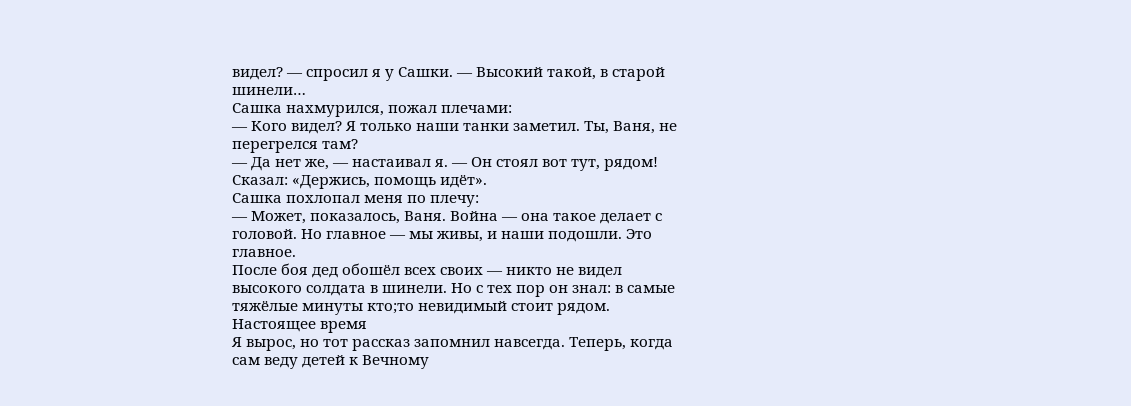видел? — спросил я у Сашки. — Высокий такой, в старой шинели…
Сашка нахмурился, пожал плечами:
— Кого видел? Я только наши танки заметил. Ты, Ваня, не перегрелся там?
— Да нет же, — настаивал я. — Он стоял вот тут, рядом! Сказал: «Держись, помощь идёт».
Сашка похлопал меня по плечу:
— Может, показалось, Ваня. Война — она такое делает с головой. Но главное — мы живы, и наши подошли. Это главное.
После боя дед обошёл всех своих — никто не видел высокого солдата в шинели. Но с тех пор он знал: в самые тяжёлые минуты кто;то невидимый стоит рядом.
Настоящее время
Я вырос, но тот рассказ запомнил навсегда. Теперь, когда сам веду детей к Вечному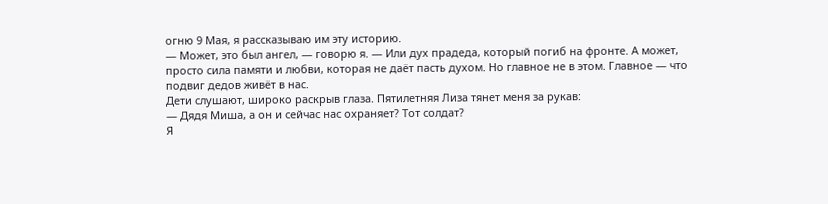огню 9 Мая, я рассказываю им эту историю.
— Может, это был ангел, — говорю я. — Или дух прадеда, который погиб на фронте. А может, просто сила памяти и любви, которая не даёт пасть духом. Но главное не в этом. Главное — что подвиг дедов живёт в нас.
Дети слушают, широко раскрыв глаза. Пятилетняя Лиза тянет меня за рукав:
— Дядя Миша, а он и сейчас нас охраняет? Тот солдат?
Я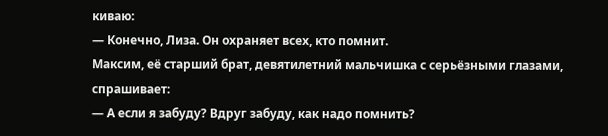киваю:
— Конечно, Лиза. Он охраняет всех, кто помнит.
Максим, её старший брат, девятилетний мальчишка с серьёзными глазами, спрашивает:
— А если я забуду? Вдруг забуду, как надо помнить?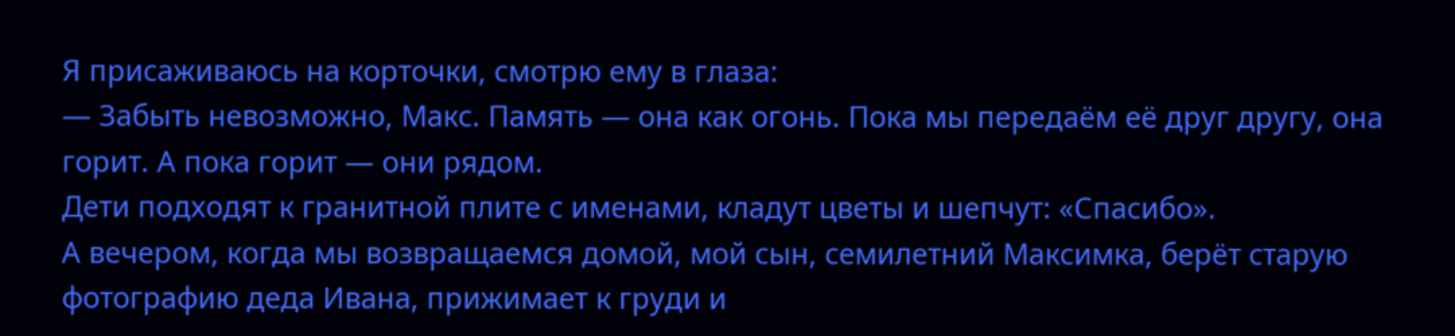Я присаживаюсь на корточки, смотрю ему в глаза:
— Забыть невозможно, Макс. Память — она как огонь. Пока мы передаём её друг другу, она горит. А пока горит — они рядом.
Дети подходят к гранитной плите с именами, кладут цветы и шепчут: «Спасибо».
А вечером, когда мы возвращаемся домой, мой сын, семилетний Максимка, берёт старую фотографию деда Ивана, прижимает к груди и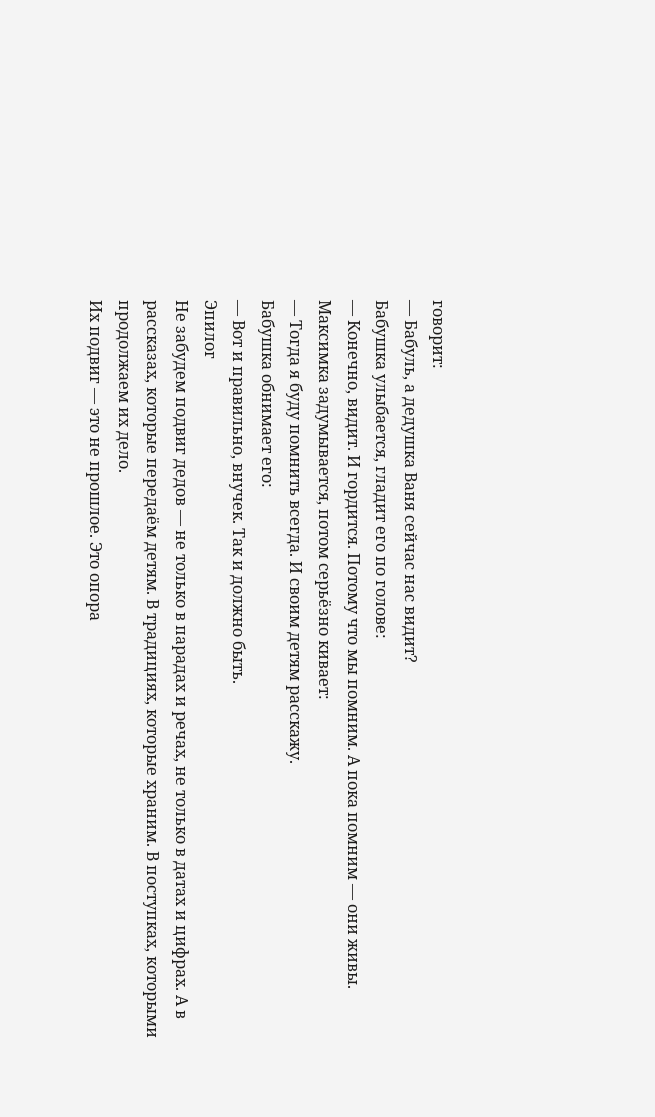говорит:
— Бабуль, а дедушка Ваня сейчас нас видит?
Бабушка улыбается, гладит его по голове:
— Конечно, видит. И гордится. Потому что мы помним. А пока помним — они живы.
Максимка задумывается, потом серьёзно кивает:
— Тогда я буду помнить всегда. И своим детям расскажу.
Бабушка обнимает его:
— Вот и правильно, внучек. Так и должно быть.
Эпилог
Не забудем подвиг дедов — не только в парадах и речах, не только в датах и цифрах. А в рассказах, которые передаём детям. В традициях, которые храним. В поступках, которыми продолжаем их дело.
Их подвиг — это не прошлое. Это опора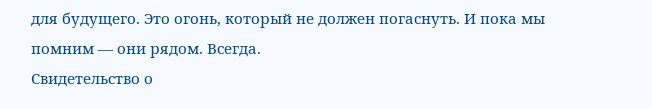для будущего. Это огонь, который не должен погаснуть. И пока мы помним — они рядом. Всегда.
Свидетельство о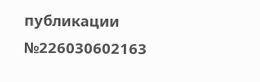публикации №226030602163